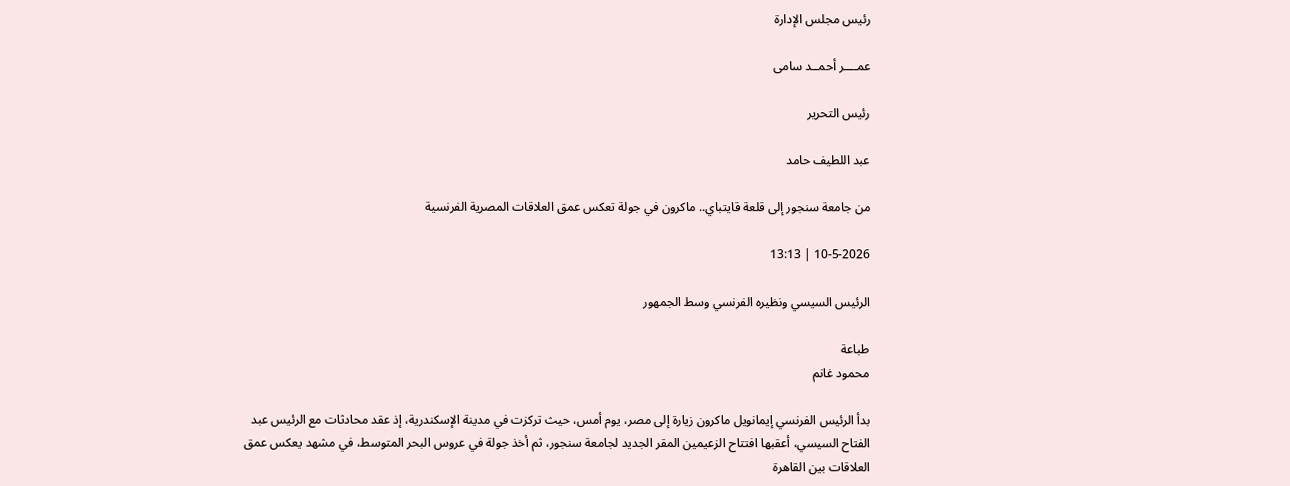رئيس مجلس الإدارة

عمــــر أحمــد سامى

رئيس التحرير

عبد اللطيف حامد

من جامعة سنجور إلى قلعة قايتباي.. ماكرون في جولة تعكس عمق العلاقات المصرية الفرنسية

10-5-2026 | 13:13

الرئيس السيسي ونظيره الفرنسي وسط الجمهور

طباعة
محمود غانم

بدأ الرئيس الفرنسي إيمانويل ماكرون زيارة إلى مصر، يوم أمس، حيث تركزت في مدينة الإسكندرية، إذ عقد محادثات مع الرئيس عبد الفتاح السيسي، أعقبها افتتاح الزعيمين المقر الجديد لجامعة سنجور، ثم أخذ جولة في عروس البحر المتوسط، في مشهد يعكس عمق العلاقات بين القاهرة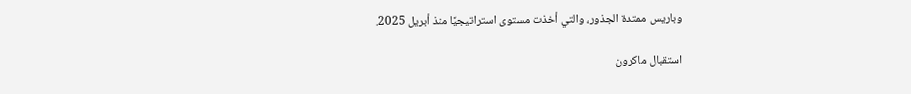وباريس ممتدة الجذور، والتي أخذت مستوى استراتيجيًا منذ أبريل 2025.

استقبال ماكرون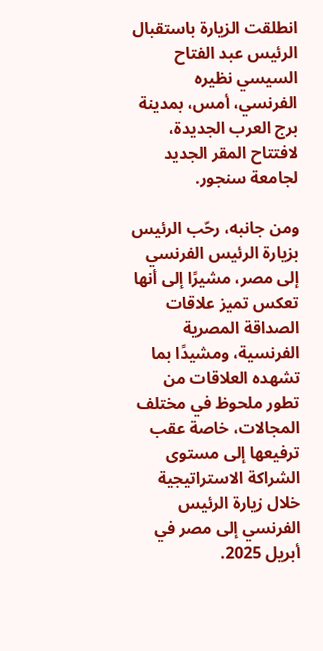انطلقت الزيارة باستقبال الرئيس عبد الفتاح السيسي نظيره الفرنسي، أمس، بمدينة برج العرب الجديدة، لافتتاح المقر الجديد لجامعة سنجور.

ومن جانبه، رحّب الرئيس بزيارة الرئيس الفرنسي إلى مصر، مشيرًا إلى أنها تعكس تميز علاقات الصداقة المصرية الفرنسية، ومشيدًا بما تشهده العلاقات من تطور ملحوظ في مختلف المجالات، خاصة عقب ترفيعها إلى مستوى الشراكة الاستراتيجية خلال زيارة الرئيس الفرنسي إلى مصر في أبريل 2025.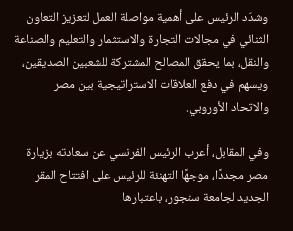وشدّد الرئيس على أهمية مواصلة العمل لتعزيز التعاون الثنائي في مجالات التجارة والاستثمار والتعليم والصناعة والنقل، بما يحقق المصالح المشتركة للشعبين الصديقين، ويسهم في دفع العلاقات الاستراتيجية بين مصر والاتحاد الأوروبي.

وفي المقابل، أعرب الرئيس الفرنسي عن سعادته بزيارة مصر مجددًا، موجهًا التهنئة للرئيس على افتتاح المقر الجديد لجامعة سنجور، باعتبارها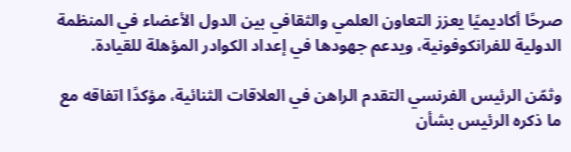صرحًا أكاديميًا يعزز التعاون العلمي والثقافي بين الدول الأعضاء في المنظمة الدولية للفرانكوفونية، ويدعم جهودها في إعداد الكوادر المؤهلة للقيادة.

وثمّن الرئيس الفرنسي التقدم الراهن في العلاقات الثنائية، مؤكدًا اتفاقه مع ما ذكره الرئيس بشأن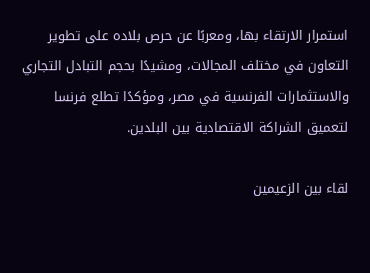استمرار الارتقاء بها، ومعربًا عن حرص بلاده على تطوير التعاون في مختلف المجالات، ومشيدًا بحجم التبادل التجاري والاستثمارات الفرنسية في مصر، ومؤكدًا تطلع فرنسا لتعميق الشراكة الاقتصادية بين البلدين.

لقاء بين الزعيمين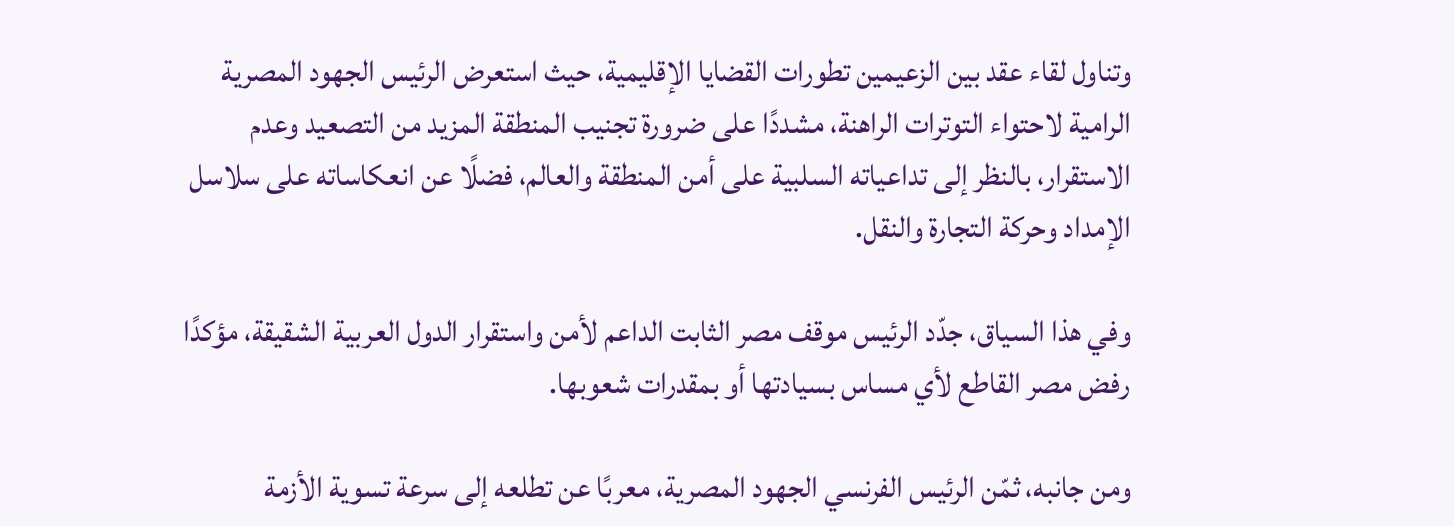وتناول لقاء عقد بين الزعيمين تطورات القضايا الإقليمية، حيث استعرض الرئيس الجهود المصرية الرامية لاحتواء التوترات الراهنة، مشددًا على ضرورة تجنيب المنطقة المزيد من التصعيد وعدم الاستقرار، بالنظر إلى تداعياته السلبية على أمن المنطقة والعالم، فضلًا عن انعكاساته على سلاسل الإمداد وحركة التجارة والنقل.

وفي هذا السياق، جدّد الرئيس موقف مصر الثابت الداعم لأمن واستقرار الدول العربية الشقيقة، مؤكدًا رفض مصر القاطع لأي مساس بسيادتها أو بمقدرات شعوبها.

ومن جانبه، ثمّن الرئيس الفرنسي الجهود المصرية، معربًا عن تطلعه إلى سرعة تسوية الأزمة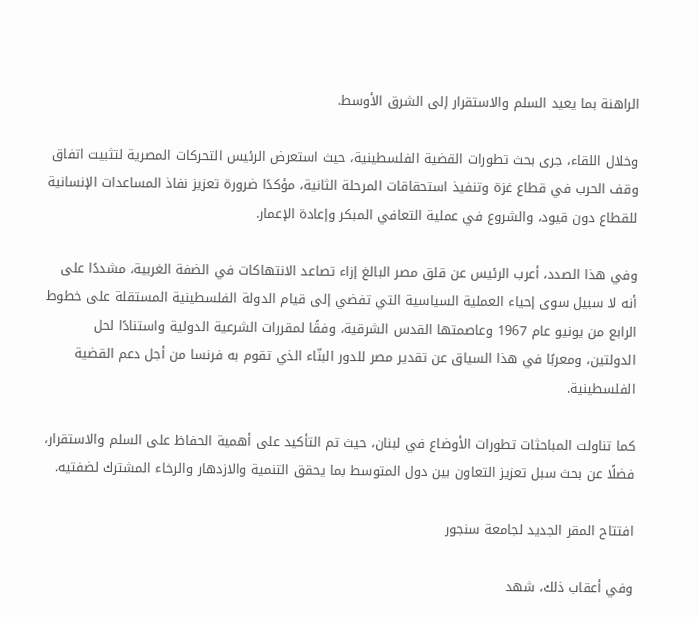الراهنة بما يعيد السلم والاستقرار إلى الشرق الأوسط.

وخلال اللقاء، جرى بحث تطورات القضية الفلسطينية، حيث استعرض الرئيس التحركات المصرية لتثبيت اتفاق وقف الحرب في قطاع غزة وتنفيذ استحقاقات المرحلة الثانية، مؤكدًا ضرورة تعزيز نفاذ المساعدات الإنسانية للقطاع دون قيود، والشروع في عملية التعافي المبكر وإعادة الإعمار.

وفي هذا الصدد، أعرب الرئيس عن قلق مصر البالغ إزاء تصاعد الانتهاكات في الضفة الغربية، مشددًا على أنه لا سبيل سوى إحياء العملية السياسية التي تفضي إلى قيام الدولة الفلسطينية المستقلة على خطوط الرابع من يونيو عام 1967 وعاصمتها القدس الشرقية، وفقًا لمقررات الشرعية الدولية واستنادًا لحل الدولتين، ومعربًا في هذا السياق عن تقدير مصر للدور البنّاء الذي تقوم به فرنسا من أجل دعم القضية الفلسطينية.

كما تناولت المباحثات تطورات الأوضاع في لبنان، حيث تم التأكيد على أهمية الحفاظ على السلم والاستقرار، فضلًا عن بحث سبل تعزيز التعاون بين دول المتوسط بما يحقق التنمية والازدهار والرخاء المشترك لضفتيه.

افتتاح المقر الجديد لجامعة سنجور

وفي أعقاب ذلك، شهد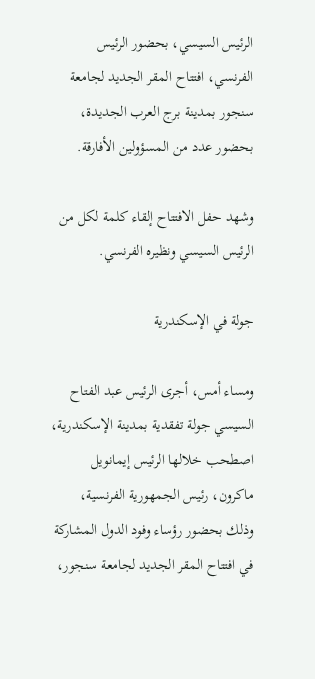الرئيس السيسي، بحضور الرئيس الفرنسي، افتتاح المقر الجديد لجامعة سنجور بمدينة برج العرب الجديدة، بحضور عدد من المسؤولين الأفارقة.

وشهد حفل الافتتاح إلقاء كلمة لكل من الرئيس السيسي ونظيره الفرنسي.

جولة في الإسكندرية

ومساء أمس، أجرى الرئيس عبد الفتاح السيسي جولة تفقدية بمدينة الإسكندرية، اصطحب خلالها الرئيس إيمانويل ماكرون، رئيس الجمهورية الفرنسية، وذلك بحضور رؤساء وفود الدول المشاركة في افتتاح المقر الجديد لجامعة سنجور،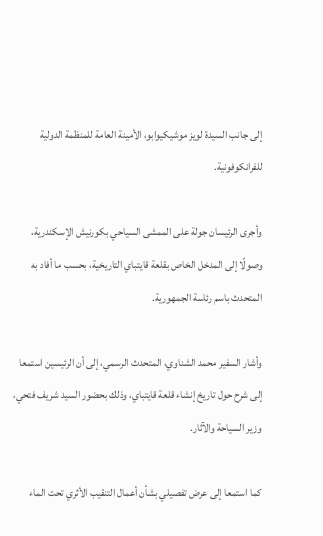إلى جانب السيدة لويز موشيكيوابو، الأمينة العامة للمنظمة الدولية للفرانكوفونية.

وأجرى الرئيسان جولة على الممشى السياحي بكورنيش الإسكندرية، وصولًا إلى المدخل الخاص بقلعة قايتباي التاريخية، بحسب ما أفاد به المتحدث باسم رئاسة الجمهورية.

وأشار السفير محمد الشناوي، المتحدث الرسمي، إلى أن الرئيسين استمعا إلى شرح حول تاريخ إنشاء قلعة قايتباي، وذلك بحضور السيد شريف فتحي، وزير السياحة والآثار.

كما استمعا إلى عرض تفصيلي بشأن أعمال التنقيب الأثري تحت الماء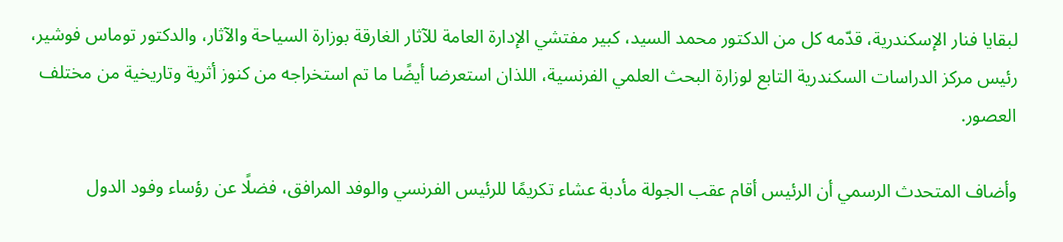لبقايا فنار الإسكندرية، قدّمه كل من الدكتور محمد السيد، كبير مفتشي الإدارة العامة للآثار الغارقة بوزارة السياحة والآثار، والدكتور توماس فوشير، رئيس مركز الدراسات السكندرية التابع لوزارة البحث العلمي الفرنسية، اللذان استعرضا أيضًا ما تم استخراجه من كنوز أثرية وتاريخية من مختلف العصور.

وأضاف المتحدث الرسمي أن الرئيس أقام عقب الجولة مأدبة عشاء تكريمًا للرئيس الفرنسي والوفد المرافق، فضلًا عن رؤساء وفود الدول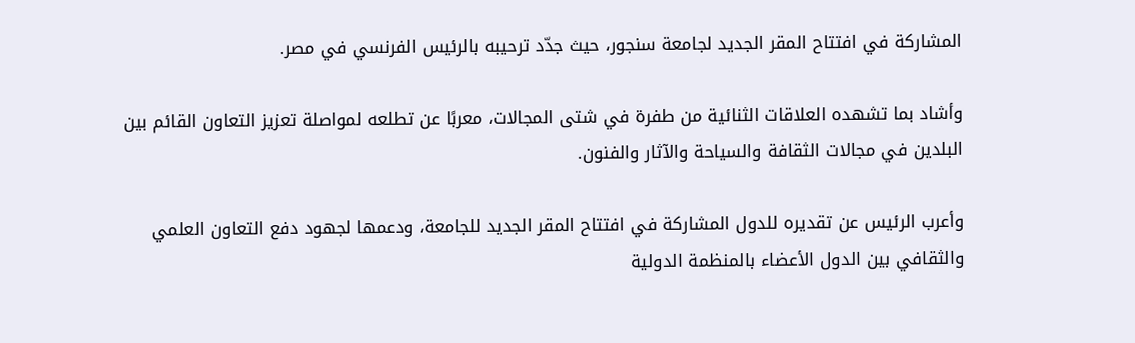المشاركة في افتتاح المقر الجديد لجامعة سنجور، حيث جدّد ترحيبه بالرئيس الفرنسي في مصر.

وأشاد بما تشهده العلاقات الثنائية من طفرة في شتى المجالات، معربًا عن تطلعه لمواصلة تعزيز التعاون القائم بين البلدين في مجالات الثقافة والسياحة والآثار والفنون.

وأعرب الرئيس عن تقديره للدول المشاركة في افتتاح المقر الجديد للجامعة، ودعمها لجهود دفع التعاون العلمي والثقافي بين الدول الأعضاء بالمنظمة الدولية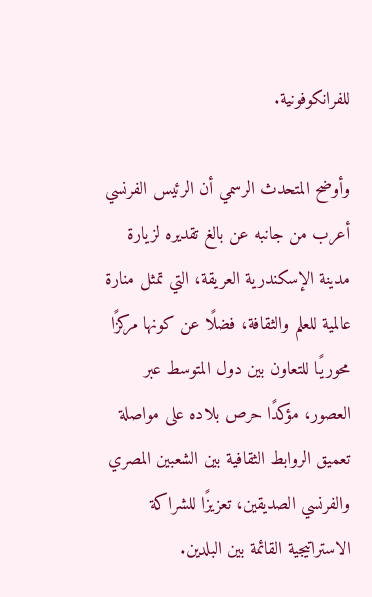للفرانكوفونية.

وأوضح المتحدث الرسمي أن الرئيس الفرنسي أعرب من جانبه عن بالغ تقديره لزيارة مدينة الإسكندرية العريقة، التي تمثل منارة عالمية للعلم والثقافة، فضلًا عن كونها مركزًا محوريًا للتعاون بين دول المتوسط عبر العصور، مؤكدًا حرص بلاده على مواصلة تعميق الروابط الثقافية بين الشعبين المصري والفرنسي الصديقين، تعزيزًا للشراكة الاستراتيجية القائمة بين البلدين.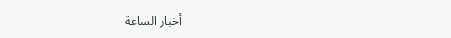أخبار الساعة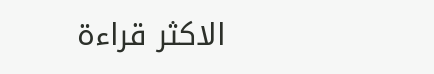الاكثر قراءة